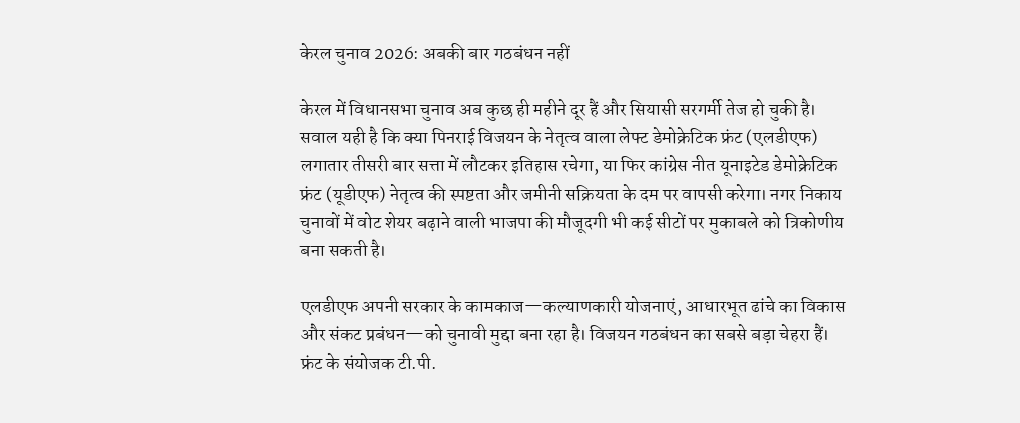केरल चुनाव 2026: अबकी बार गठबंधन नहीं

केरल में विधानसभा चुनाव अब कुछ ही महीने दूर हैं और सियासी सरगर्मी तेज हो चुकी है। सवाल यही है कि क्या पिनराई विजयन के नेतृत्व वाला लेफ्ट डेमोक्रेटिक फ्रंट (एलडीएफ) लगातार तीसरी बार सत्ता में लौटकर इतिहास रचेगा, या फिर कांग्रेस नीत यूनाइटेड डेमोक्रेटिक फ्रंट (यूडीएफ) नेतृत्व की स्पष्टता और जमीनी सक्रियता के दम पर वापसी करेगा। नगर निकाय चुनावों में वोट शेयर बढ़ाने वाली भाजपा की मौजूदगी भी कई सीटों पर मुकाबले को त्रिकोणीय बना सकती है।

एलडीएफ अपनी सरकार के कामकाज—कल्याणकारी योजनाएं, आधारभूत ढांचे का विकास और संकट प्रबंधन—को चुनावी मुद्दा बना रहा है। विजयन गठबंधन का सबसे बड़ा चेहरा हैं। फ्रंट के संयोजक टी.पी.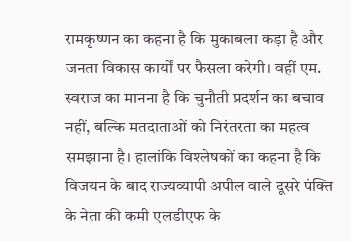रामकृष्णन का कहना है कि मुकाबला कड़ा है और जनता विकास कार्यों पर फैसला करेगी। वहीं एम. स्वराज का मानना है कि चुनौती प्रदर्शन का बचाव नहीं, बल्कि मतदाताओं को निरंतरता का महत्व समझाना है। हालांकि विश्लेषकों का कहना है कि विजयन के बाद राज्यव्यापी अपील वाले दूसरे पंक्ति के नेता की कमी एलडीएफ के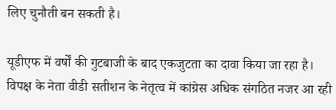लिए चुनौती बन सकती है।

यूडीएफ में वर्षों की गुटबाजी के बाद एकजुटता का दावा किया जा रहा है। विपक्ष के नेता वीडी सतीशन के नेतृत्व में कांग्रेस अधिक संगठित नजर आ रही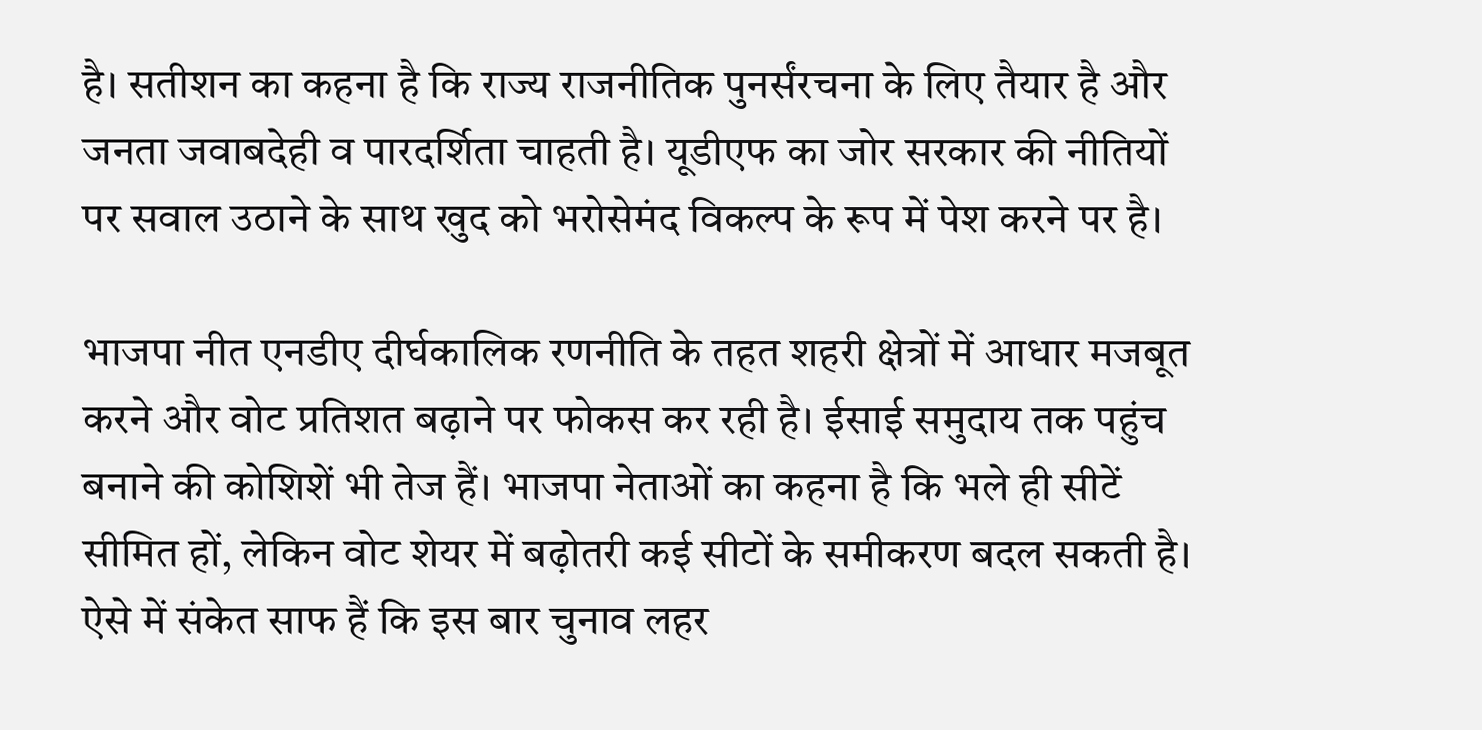है। सतीशन का कहना है कि राज्य राजनीतिक पुनर्संरचना के लिए तैयार है और जनता जवाबदेही व पारदर्शिता चाहती है। यूडीएफ का जोर सरकार की नीतियों पर सवाल उठाने के साथ खुद को भरोसेमंद विकल्प के रूप में पेश करने पर है।

भाजपा नीत एनडीए दीर्घकालिक रणनीति के तहत शहरी क्षेत्रों में आधार मजबूत करने और वोट प्रतिशत बढ़ाने पर फोकस कर रही है। ईसाई समुदाय तक पहुंच बनाने की कोशिशें भी तेज हैं। भाजपा नेताओं का कहना है कि भले ही सीटें सीमित हों, लेकिन वोट शेयर में बढ़ोतरी कई सीटों के समीकरण बदल सकती है। ऐसे में संकेत साफ हैं कि इस बार चुनाव लहर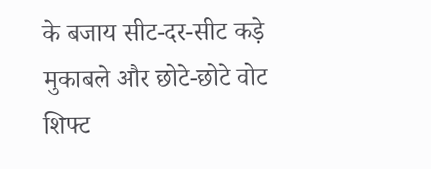के बजाय सीट-दर-सीट कड़े मुकाबले और छोटे-छोटे वोट शिफ्ट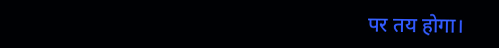पर तय होगा।